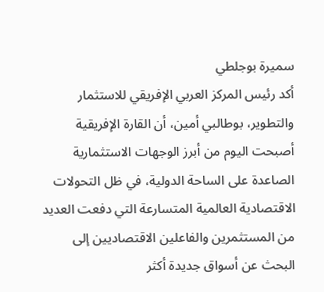سميرة بوجلطي
أكد رئيس المركز العربي الإفريقي للاستثمار والتطوير، بوطالبي أمين، أن القارة الإفريقية أصبحت اليوم من أبرز الوجهات الاستثمارية الصاعدة على الساحة الدولية، في ظل التحولات الاقتصادية العالمية المتسارعة التي دفعت العديد من المستثمرين والفاعلين الاقتصاديين إلى البحث عن أسواق جديدة أكثر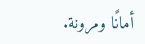أمانًا ومرونة.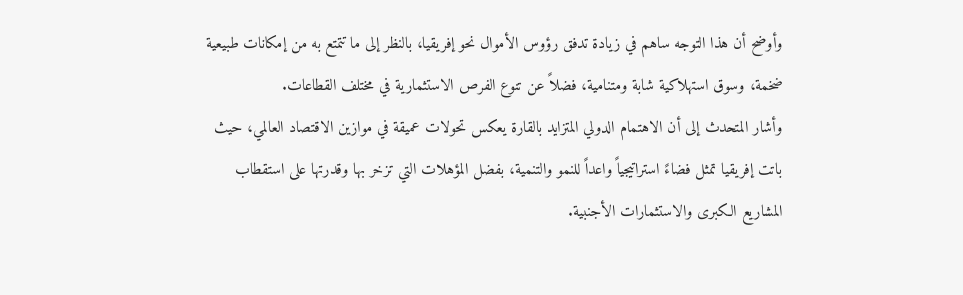وأوضح أن هذا التوجه ساهم في زيادة تدفق رؤوس الأموال نحو إفريقيا، بالنظر إلى ما تتمتع به من إمكانات طبيعية ضخمة، وسوق استهلاكية شابة ومتنامية، فضلاً عن تنوع الفرص الاستثمارية في مختلف القطاعات.
وأشار المتحدث إلى أن الاهتمام الدولي المتزايد بالقارة يعكس تحولات عميقة في موازين الاقتصاد العالمي، حيث باتت إفريقيا تمثل فضاءً استراتيجياً واعداً للنمو والتنمية، بفضل المؤهلات التي تزخر بها وقدرتها على استقطاب المشاريع الكبرى والاستثمارات الأجنبية.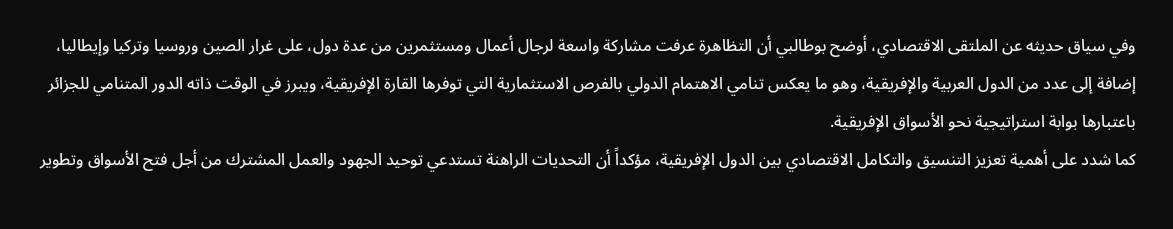وفي سياق حديثه عن الملتقى الاقتصادي، أوضح بوطالبي أن التظاهرة عرفت مشاركة واسعة لرجال أعمال ومستثمرين من عدة دول، على غرار الصين وروسيا وتركيا وإيطاليا، إضافة إلى عدد من الدول العربية والإفريقية، وهو ما يعكس تنامي الاهتمام الدولي بالفرص الاستثمارية التي توفرها القارة الإفريقية، ويبرز في الوقت ذاته الدور المتنامي للجزائر باعتبارها بوابة استراتيجية نحو الأسواق الإفريقية.
كما شدد على أهمية تعزيز التنسيق والتكامل الاقتصادي بين الدول الإفريقية، مؤكداً أن التحديات الراهنة تستدعي توحيد الجهود والعمل المشترك من أجل فتح الأسواق وتطوير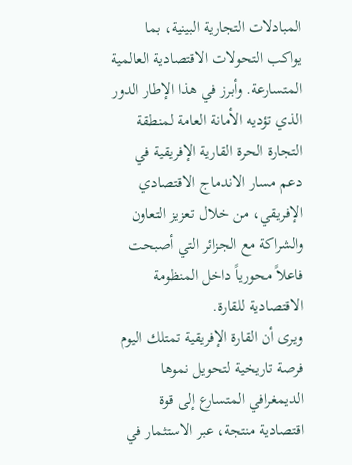المبادلات التجارية البينية، بما يواكب التحولات الاقتصادية العالمية المتسارعة. وأبرز في هذا الإطار الدور الذي تؤديه الأمانة العامة لمنطقة التجارة الحرة القارية الإفريقية في دعم مسار الاندماج الاقتصادي الإفريقي، من خلال تعزيز التعاون والشراكة مع الجزائر التي أصبحت فاعلاً محورياً داخل المنظومة الاقتصادية للقارة.
ويرى أن القارة الإفريقية تمتلك اليوم فرصة تاريخية لتحويل نموها الديمغرافي المتسارع إلى قوة اقتصادية منتجة، عبر الاستثمار في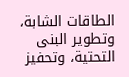الطاقات الشابة، وتطوير البنى التحتية، وتحفيز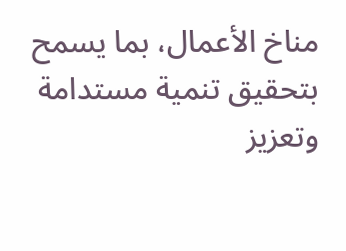مناخ الأعمال، بما يسمح بتحقيق تنمية مستدامة وتعزيز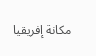مكانة إفريقيا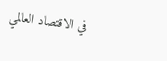في الاقتصاد العالمي